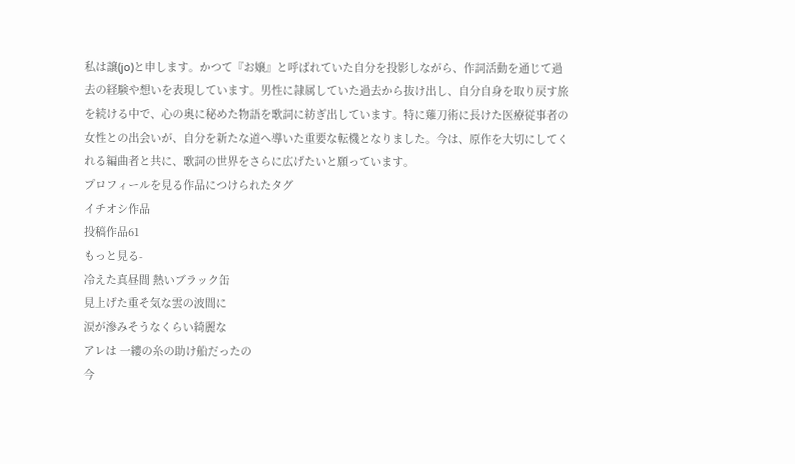私は譲(jo)と申します。かつて『お嬢』と呼ばれていた自分を投影しながら、作詞活動を通じて過去の経験や想いを表現しています。男性に隷属していた過去から抜け出し、自分自身を取り戻す旅を続ける中で、心の奥に秘めた物語を歌詞に紡ぎ出しています。特に薙刀術に長けた医療従事者の女性との出会いが、自分を新たな道へ導いた重要な転機となりました。今は、原作を大切にしてくれる編曲者と共に、歌詞の世界をさらに広げたいと願っています。
プロフィールを見る作品につけられたタグ
イチオシ作品
投稿作品61
もっと見る-
冷えた真昼間 熱いブラック缶
見上げた重そ気な雲の波間に
涙が滲みそうなくらい綺麗な
アレは 一縷の糸の助け船だったの
今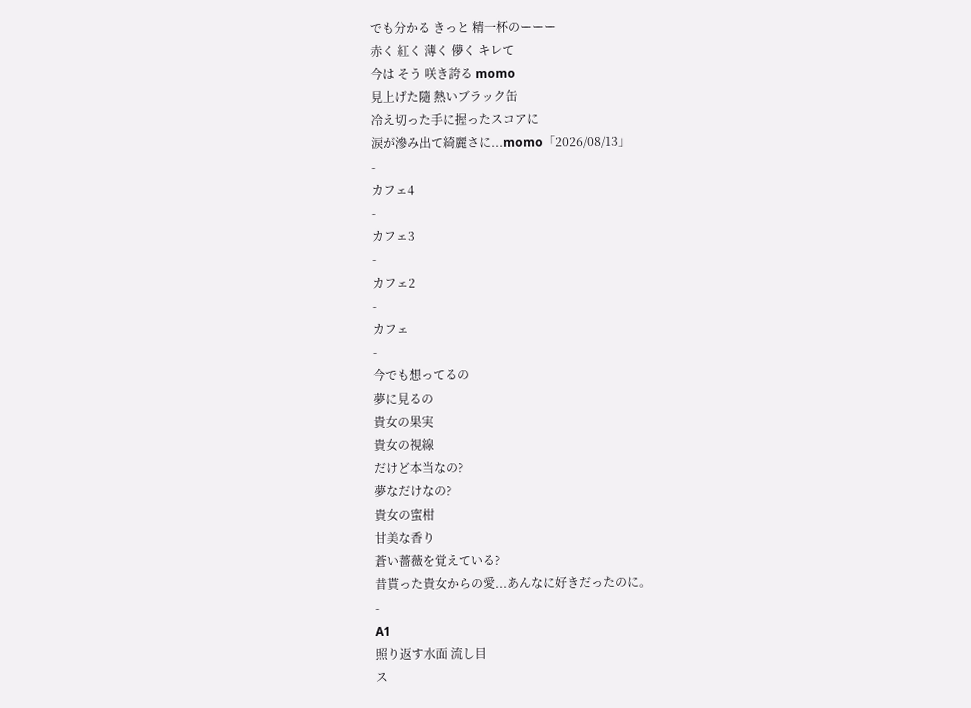でも分かる きっと 精一杯のーーー
赤く 紅く 薄く 儚く キレて
今は そう 咲き誇る momo
見上げた隨 熱いブラック缶
冷え切った手に握ったスコアに
涙が滲み出て綺麗さに...momo「2026/08/13」
-
カフェ4
-
カフェ3
-
カフェ2
-
カフェ
-
今でも想ってるの
夢に見るの
貴女の果実
貴女の視線
だけど本当なの?
夢なだけなの?
貴女の蜜柑
甘美な香り
蒼い薔薇を覚えている?
昔貰った貴女からの愛...あんなに好きだったのに。
-
A1
照り返す水面 流し目
ス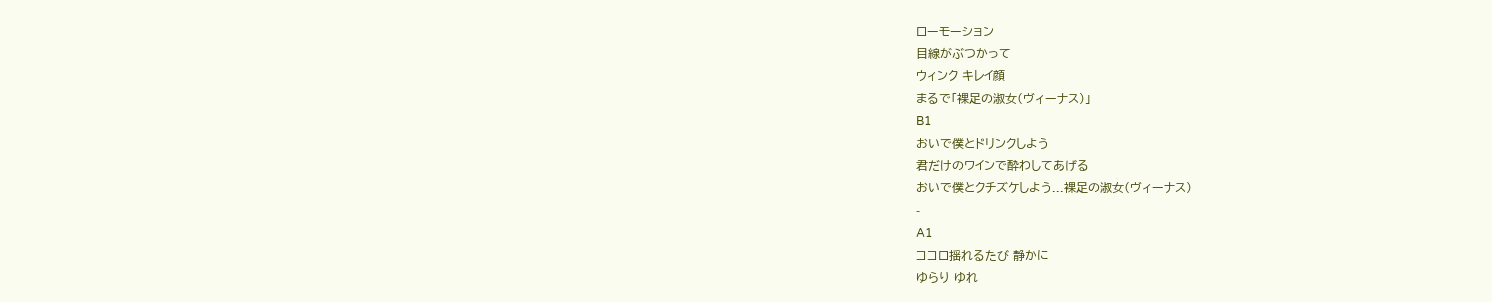ローモーション
目線がぶつかって
ウィンク キレイ顔
まるで「裸足の淑女(ヴィーナス)」
B1
おいで僕とドリンクしよう
君だけのワインで酔わしてあげる
おいで僕とクチズケしよう...裸足の淑女(ヴィーナス)
-
A1
ココロ揺れるたび 静かに
ゆらり ゆれ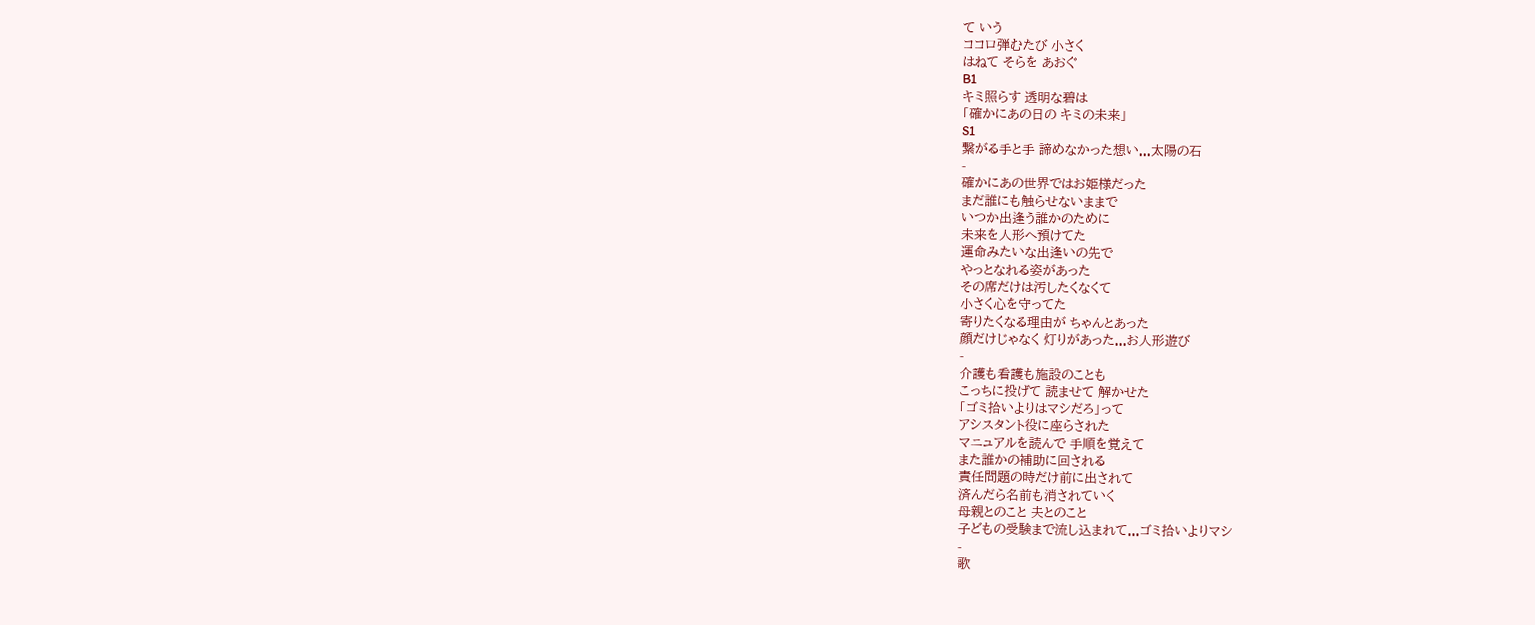て いう
ココロ弾むたび 小さく
はねて そらを あおぐ
B1
キミ照らす 透明な碧は
「確かにあの日の キミの未来」
S1
繋がる手と手 諦めなかった想い...太陽の石
-
確かにあの世界ではお姫様だった
まだ誰にも触らせないままで
いつか出逢う誰かのために
未来を人形へ預けてた
運命みたいな出逢いの先で
やっとなれる姿があった
その席だけは汚したくなくて
小さく心を守ってた
寄りたくなる理由が ちゃんとあった
顔だけじゃなく 灯りがあった...お人形遊び
-
介護も看護も施設のことも
こっちに投げて 読ませて 解かせた
「ゴミ拾いよりはマシだろ」って
アシスタント役に座らされた
マニュアルを読んで 手順を覚えて
また誰かの補助に回される
責任問題の時だけ前に出されて
済んだら名前も消されていく
母親とのこと 夫とのこと
子どもの受験まで流し込まれて...ゴミ拾いよりマシ
-
歌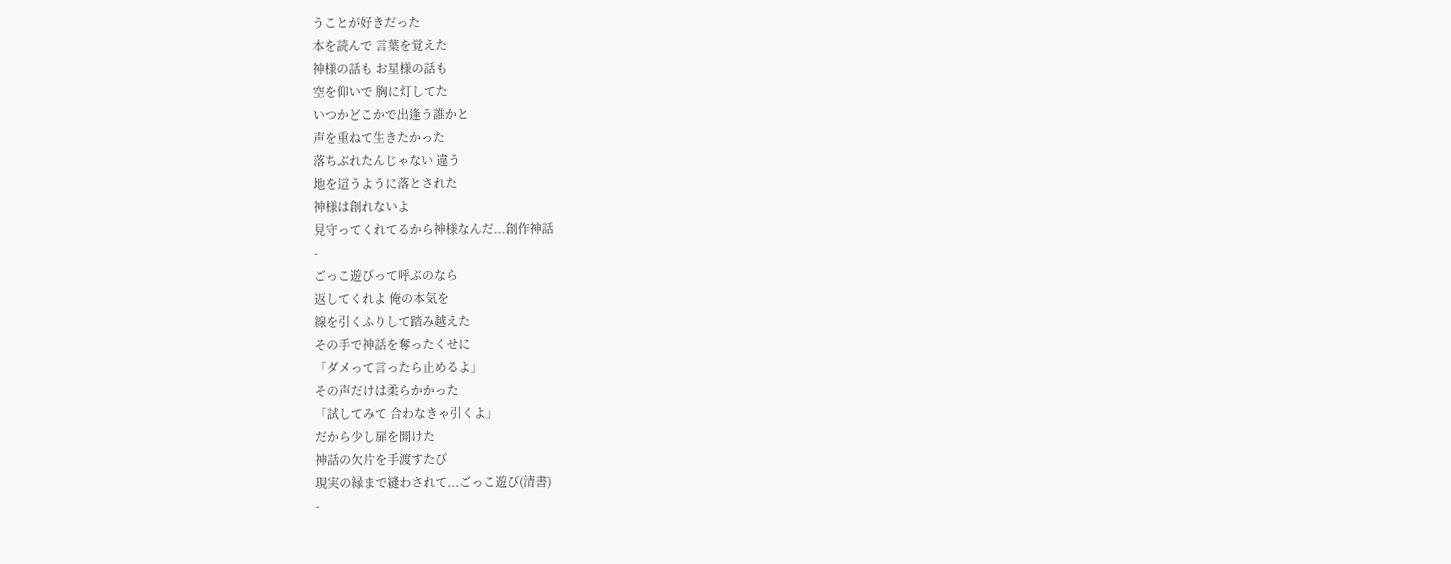うことが好きだった
本を読んで 言葉を覚えた
神様の話も お星様の話も
空を仰いで 胸に灯してた
いつかどこかで出逢う誰かと
声を重ねて生きたかった
落ちぶれたんじゃない 違う
地を這うように落とされた
神様は創れないよ
見守ってくれてるから神様なんだ...創作神話
-
ごっこ遊びって呼ぶのなら
返してくれよ 俺の本気を
線を引くふりして踏み越えた
その手で神話を奪ったくせに
「ダメって言ったら止めるよ」
その声だけは柔らかかった
「試してみて 合わなきゃ引くよ」
だから少し扉を開けた
神話の欠片を手渡すたび
現実の縁まで縫わされて...ごっこ遊び(清書)
-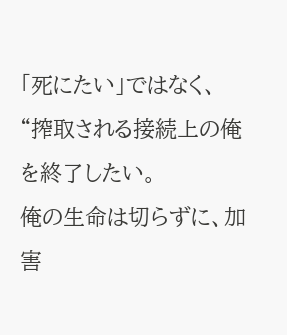「死にたい」ではなく、
“搾取される接続上の俺を終了したい。
俺の生命は切らずに、加害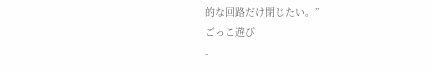的な回路だけ閉じたい。”
ごっこ遊び
-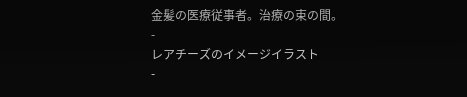金髪の医療従事者。治療の束の間。
-
レアチーズのイメージイラスト
-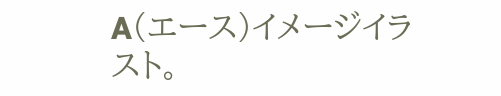A(エース)イメージイラスト。